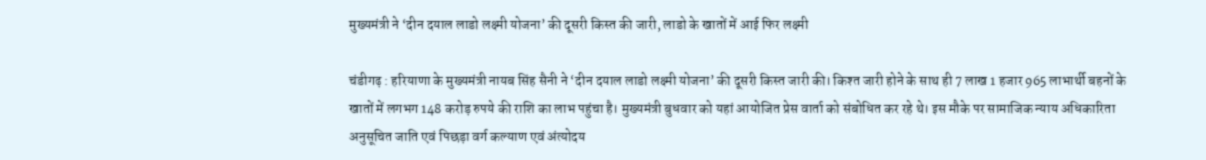मुख्यमंत्री ने ‘दीन दयाल लाडो लक्ष्मी योजना’ की दूसरी किस्त की जारी, लाडो के खातों में आई फिर लक्ष्मी

चंडीगढ़ : हरियाणा के मुख्यमंत्री नायब सिंह सैनी ने ‘दीन दयाल लाडो लक्ष्मी योजना’ की दूसरी किस्त जारी की। किश्त जारी होने के साथ ही 7 लाख 1 हजार 965 लाभार्थी बहनों के खातों में लगभग 148 करोड़ रुपये की राशि का लाभ पहुंचा है। मुख्यमंत्री बुधवार को यहां आयोजित प्रेस वार्ता को संबोधित कर रहे थे। इस मौके पर सामाजिक न्याय अधिकारिता अनुसूचित जाति एवं पिछड़ा वर्ग कल्याण एवं अंत्योदय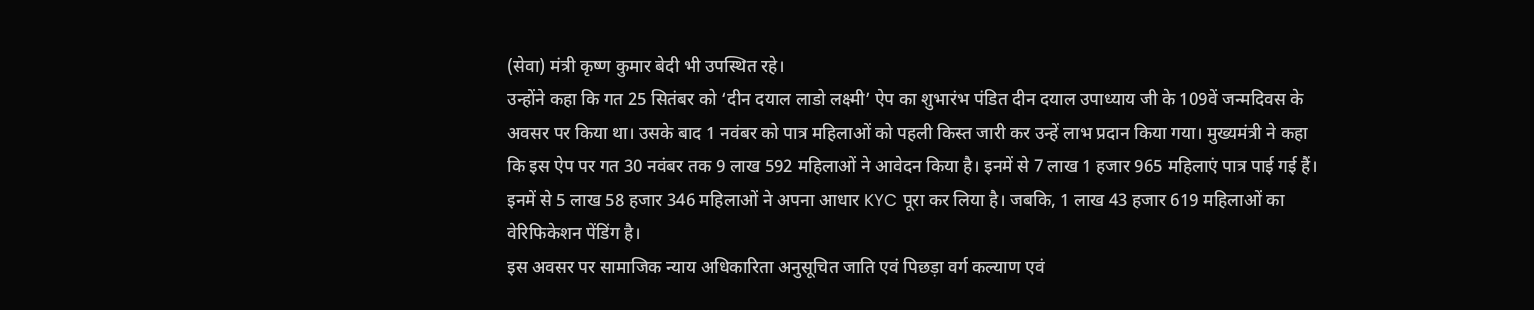(सेवा) मंत्री कृष्ण कुमार बेदी भी उपस्थित रहे।
उन्होंने कहा कि गत 25 सितंबर को ‘दीन दयाल लाडो लक्ष्मी’ ऐप का शुभारंभ पंडित दीन दयाल उपाध्याय जी के 109वें जन्मदिवस के अवसर पर किया था। उसके बाद 1 नवंबर को पात्र महिलाओं को पहली किस्त जारी कर उन्हें लाभ प्रदान किया गया। मुख्यमंत्री ने कहा कि इस ऐप पर गत 30 नवंबर तक 9 लाख 592 महिलाओं ने आवेदन किया है। इनमें से 7 लाख 1 हजार 965 महिलाएं पात्र पाई गई हैं। इनमें से 5 लाख 58 हजार 346 महिलाओं ने अपना आधार KYC पूरा कर लिया है। जबकि, 1 लाख 43 हजार 619 महिलाओं का वेरिफिकेशन पेंडिंग है।
इस अवसर पर सामाजिक न्याय अधिकारिता अनुसूचित जाति एवं पिछड़ा वर्ग कल्याण एवं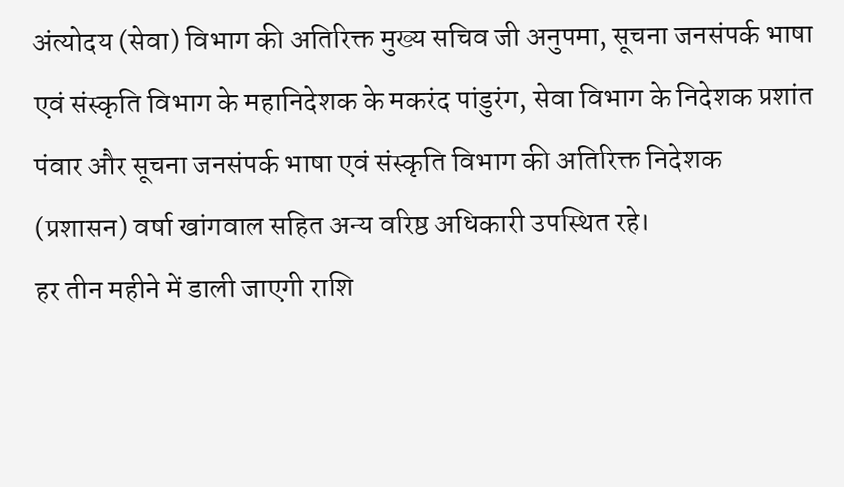अंत्योदय (सेवा) विभाग की अतिरिक्त मुख्य सचिव जी अनुपमा, सूचना जनसंपर्क भाषा एवं संस्कृति विभाग के महानिदेशक के मकरंद पांडुरंग, सेवा विभाग के निदेशक प्रशांत पंवार और सूचना जनसंपर्क भाषा एवं संस्कृति विभाग की अतिरिक्त निदेशक (प्रशासन) वर्षा खांगवाल सहित अन्य वरिष्ठ अधिकारी उपस्थित रहे।
हर तीन महीने में डाली जाएगी राशि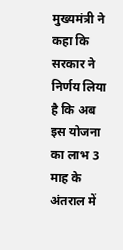मुख्यमंत्री ने कहा कि सरकार ने निर्णय लिया है कि अब इस योजना का लाभ 3 माह के अंतराल में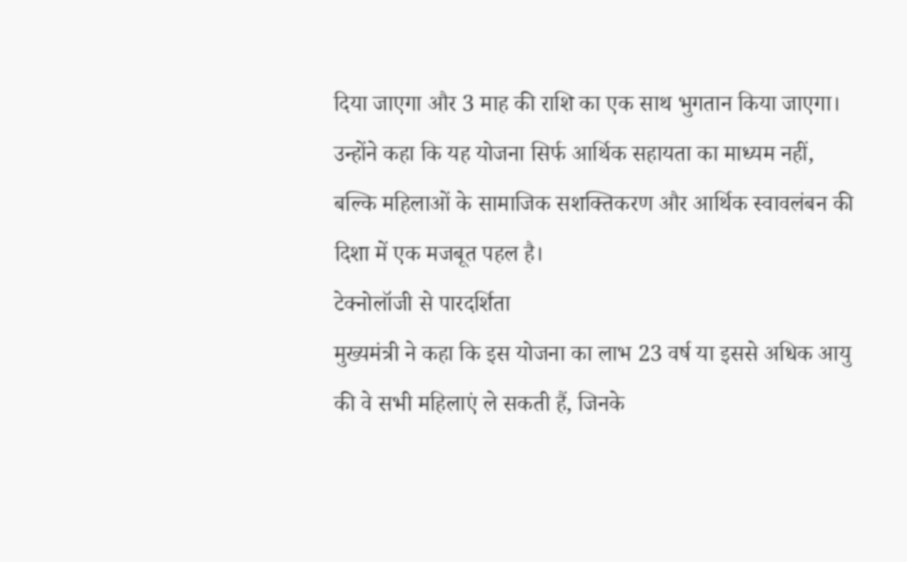दिया जाएगा और 3 माह की राशि का एक साथ भुगतान किया जाएगा। उन्होंने कहा कि यह योजना सिर्फ आर्थिक सहायता का माध्यम नहीं, बल्कि महिलाओं के सामाजिक सशक्तिकरण और आर्थिक स्वावलंबन की दिशा में एक मजबूत पहल है।
टेक्नोलॉजी से पारदर्शिता
मुख्यमंत्री ने कहा कि इस योजना का लाभ 23 वर्ष या इससे अधिक आयु की वे सभी महिलाएं ले सकती हैं, जिनके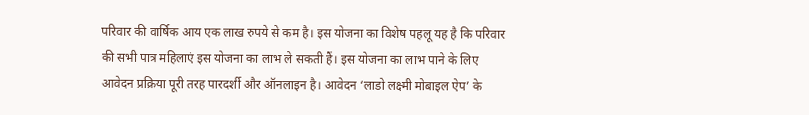परिवार की वार्षिक आय एक लाख रुपये से कम है। इस योजना का विशेष पहलू यह है कि परिवार की सभी पात्र महिलाएं इस योजना का लाभ ले सकती हैं। इस योजना का लाभ पाने के लिए आवेदन प्रक्रिया पूरी तरह पारदर्शी और ऑनलाइन है। आवेदन ‘लाडो लक्ष्मी मोबाइल ऐप’ के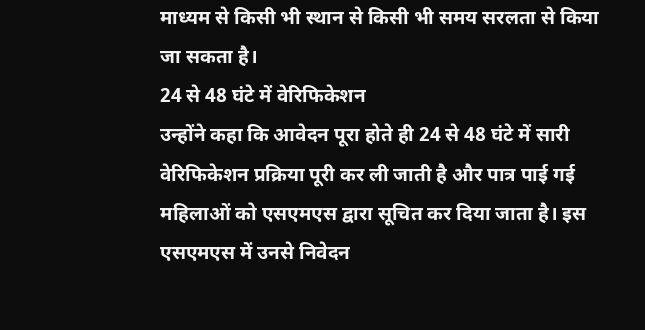माध्यम से किसी भी स्थान से किसी भी समय सरलता से किया जा सकता है।
24 से 48 घंटे में वेरिफिकेशन
उन्होंने कहा कि आवेदन पूरा होते ही 24 से 48 घंटे में सारी वेरिफिकेशन प्रक्रिया पूरी कर ली जाती है और पात्र पाई गई महिलाओं को एसएमएस द्वारा सूचित कर दिया जाता है। इस एसएमएस में उनसे निवेदन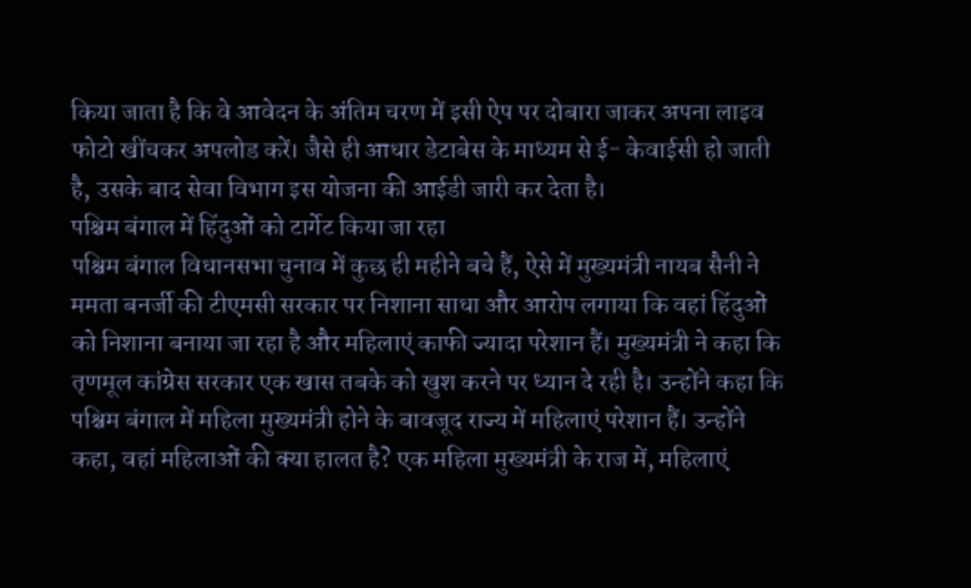किया जाता है कि वे आवेदन के अंतिम चरण में इसी ऐप पर दोबारा जाकर अपना लाइव फोटो खींचकर अपलोड करें। जैसे ही आधार डेटाबेस के माध्यम से ई- केवाईसी हो जाती है, उसके बाद सेवा विभाग इस योजना की आईडी जारी कर देता है।
पश्चिम बंगाल में हिंदुओं को टार्गेट किया जा रहा
पश्चिम बंगाल विधानसभा चुनाव में कुछ ही महीने बचे हैं, ऐसे में मुख्यमंत्री नायब सैनी ने ममता बनर्जी की टीएमसी सरकार पर निशाना साधा और आरोप लगाया कि वहां हिंदुओं को निशाना बनाया जा रहा है और महिलाएं काफी ज्यादा परेशान हैं। मुख्यमंत्री ने कहा कि तृणमूल कांग्रेस सरकार एक खास तबके को खुश करने पर ध्यान दे रही है। उन्होंने कहा कि पश्चिम बंगाल में महिला मुख्यमंत्री होने के बावजूद राज्य में महिलाएं परेशान हैं। उन्होंने कहा, वहां महिलाओं की क्या हालत है? एक महिला मुख्यमंत्री के राज में, महिलाएं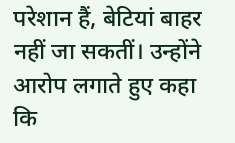परेशान हैं, बेटियां बाहर नहीं जा सकतीं। उन्होंने आरोप लगाते हुए कहा कि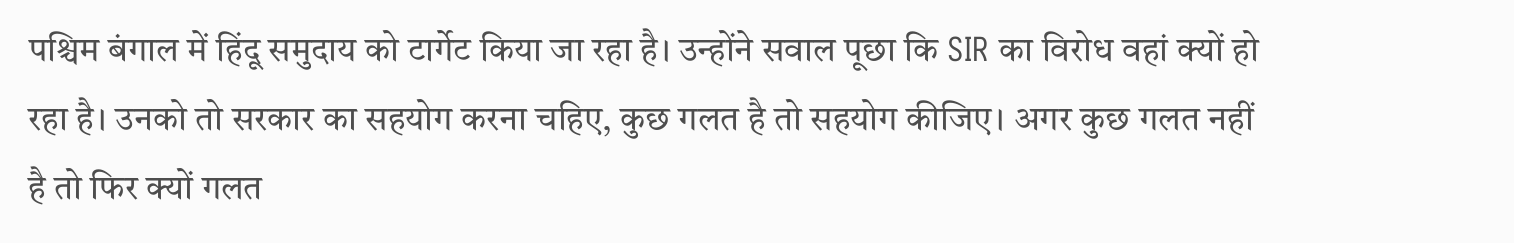पश्चिम बंगाल में हिंदू समुदाय को टार्गेट किया जा रहा है। उन्होंने सवाल पूछा कि SIR का विरोध वहां क्यों हो रहा है। उनको तो सरकार का सहयोग करना चहिए, कुछ गलत है तो सहयोग कीजिए। अगर कुछ गलत नहीं है तो फिर क्यों गलत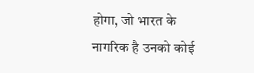होगा, जो भारत के नागरिक है उनको कोई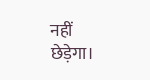नहीं छेड़ेगा।